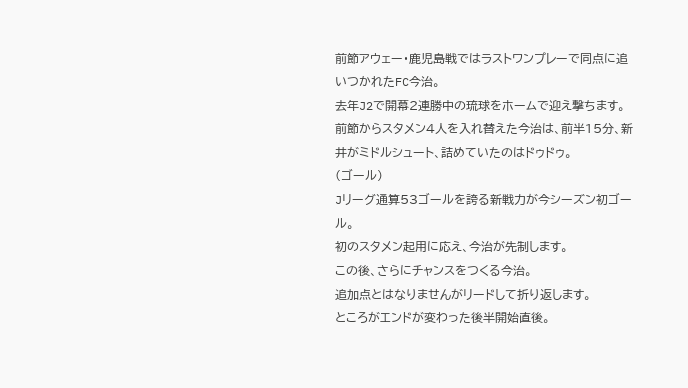前節アウェー・鹿児島戦ではラストワンプレーで同点に追いつかれたFC今治。
去年J2で開幕2連勝中の琉球をホームで迎え撃ちます。
前節からスタメン4人を入れ替えた今治は、前半15分、新井がミドルシュート、詰めていたのはドゥドゥ。
(ゴール)
Jリーグ通算53ゴールを誇る新戦力が今シーズン初ゴール。
初のスタメン起用に応え、今治が先制します。
この後、さらにチャンスをつくる今治。
追加点とはなりませんがリードして折り返します。
ところがエンドが変わった後半開始直後。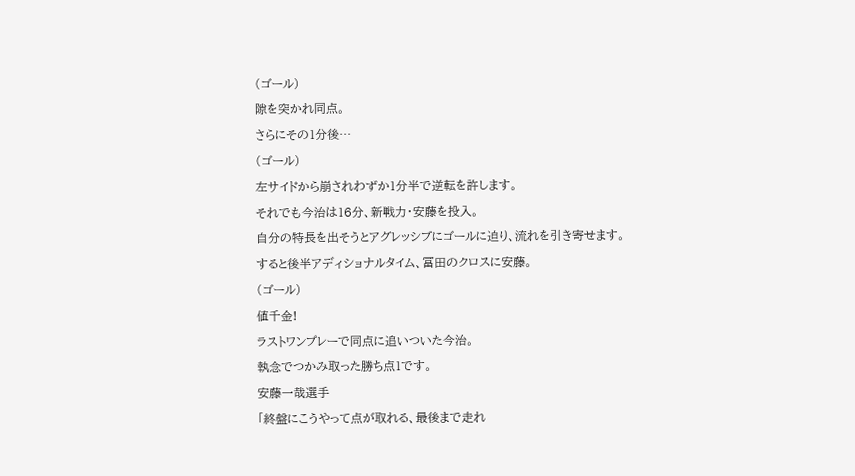(ゴール)
隙を突かれ同点。
さらにその1分後…
(ゴール)
左サイドから崩されわずか1分半で逆転を許します。
それでも今治は16分、新戦力・安藤を投入。
自分の特長を出そうとアグレッシブにゴールに迫り、流れを引き寄せます。
すると後半アディショナルタイム、冨田のクロスに安藤。
(ゴール)
値千金!
ラストワンプレーで同点に追いついた今治。
執念でつかみ取った勝ち点1です。
安藤一哉選手
「終盤にこうやって点が取れる、最後まで走れ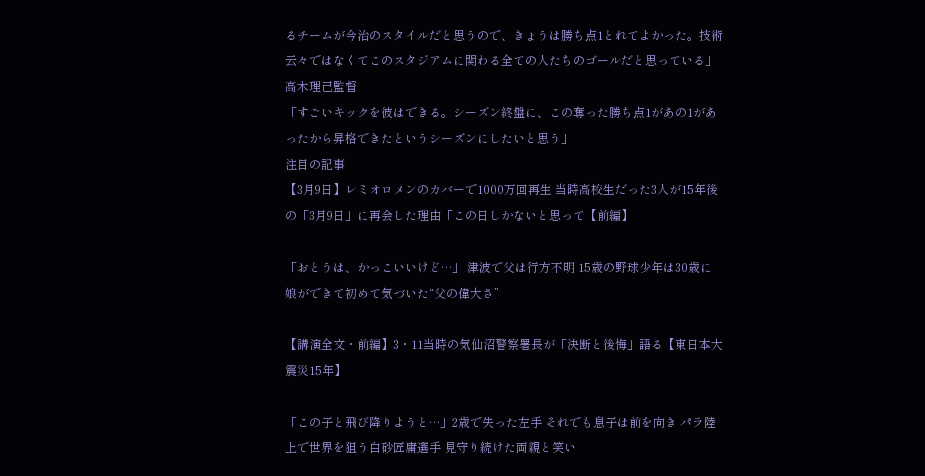るチームが今治のスタイルだと思うので、きょうは勝ち点1とれてよかった。技術云々ではなくてこのスタジアムに関わる全ての人たちのゴールだと思っている」
高木理己監督
「すごいキックを彼はできる。シーズン終盤に、この奪った勝ち点1があの1があったから昇格できたというシーズンにしたいと思う」
注目の記事
【3月9日】レミオロメンのカバーで1000万回再生 当時高校生だった3人が15年後の「3月9日」に再会した理由「この日しかないと思って【前編】

「おとうは、かっこいいけど…」 津波で父は行方不明 15歳の野球少年は30歳に 娘ができて初めて気づいた“父の偉大さ”

【講演全文・前編】3・11当時の気仙沼警察署長が「決断と後悔」語る【東日本大震災15年】

「この子と飛び降りようと…」2歳で失った左手 それでも息子は前を向き パラ陸上で世界を狙う白砂匠庸選手 見守り続けた両親と笑い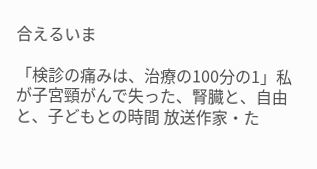合えるいま

「検診の痛みは、治療の100分の1」私が子宮頸がんで失った、腎臓と、自由と、子どもとの時間 放送作家・た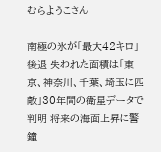むらようこさん

南極の氷が「最大42キロ」後退 失われた面積は「東京、神奈川、千葉、埼玉に匹敵」30年間の衛星データで判明 将来の海面上昇に警鐘